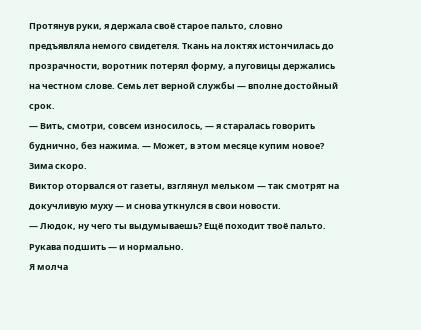Протянув руки, я держала своё старое пальто, словно предъявляла немого свидетеля. Ткань на локтях истончилась до прозрачности, воротник потерял форму, а пуговицы держались на честном слове. Семь лет верной службы — вполне достойный срок.
— Вить, смотри, совсем износилось, — я старалась говорить буднично, без нажима. — Может, в этом месяце купим новое? Зима скоро.
Виктор оторвался от газеты, взглянул мельком — так смотрят на докучливую муху — и снова уткнулся в свои новости.
— Людок, ну чего ты выдумываешь? Ещё походит твоё пальто. Рукава подшить — и нормально.
Я молча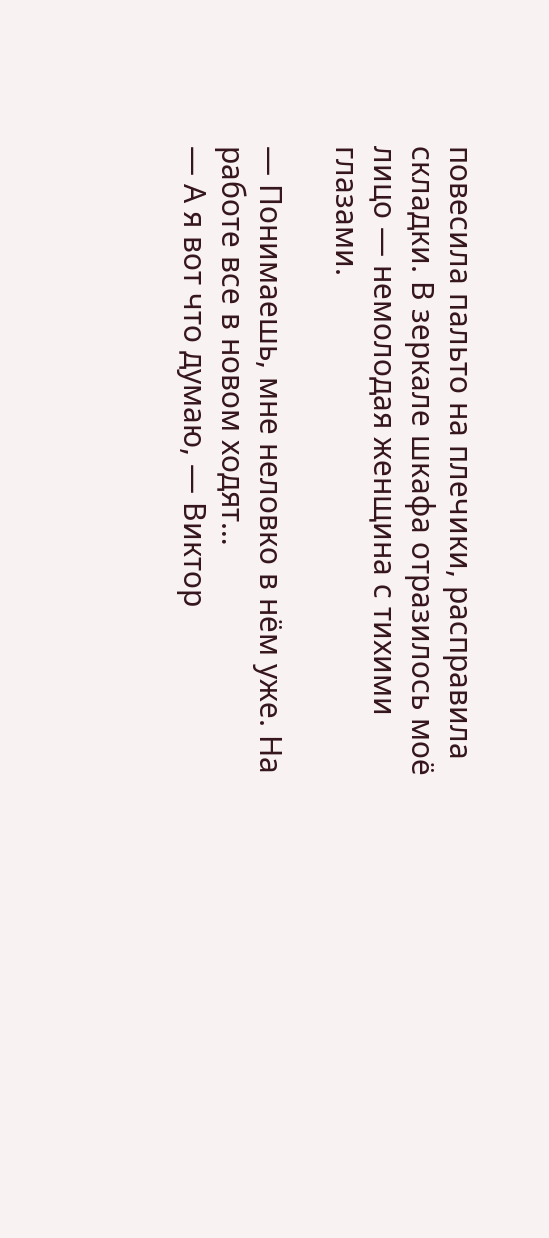повесила пальто на плечики, расправила складки. В зеркале шкафа отразилось моё лицо — немолодая женщина с тихими глазами.

— Понимаешь, мне неловко в нём уже. На работе все в новом ходят…
— А я вот что думаю, — Виктор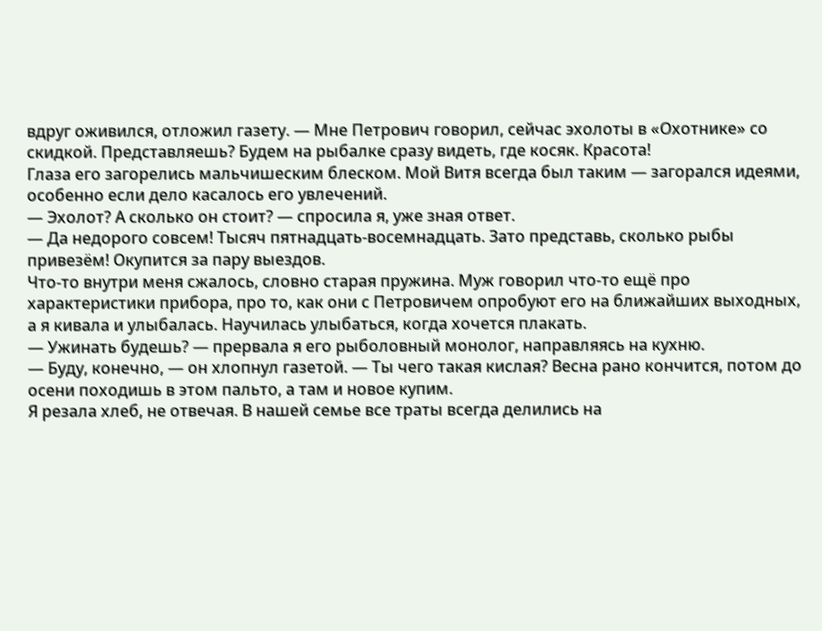вдруг оживился, отложил газету. — Мне Петрович говорил, сейчас эхолоты в «Охотнике» со скидкой. Представляешь? Будем на рыбалке сразу видеть, где косяк. Красота!
Глаза его загорелись мальчишеским блеском. Мой Витя всегда был таким — загорался идеями, особенно если дело касалось его увлечений.
— Эхолот? А сколько он стоит? — спросила я, уже зная ответ.
— Да недорого совсем! Тысяч пятнадцать-восемнадцать. Зато представь, сколько рыбы привезём! Окупится за пару выездов.
Что-то внутри меня сжалось, словно старая пружина. Муж говорил что-то ещё про характеристики прибора, про то, как они с Петровичем опробуют его на ближайших выходных, а я кивала и улыбалась. Научилась улыбаться, когда хочется плакать.
— Ужинать будешь? — прервала я его рыболовный монолог, направляясь на кухню.
— Буду, конечно, — он хлопнул газетой. — Ты чего такая кислая? Весна рано кончится, потом до осени походишь в этом пальто, а там и новое купим.
Я резала хлеб, не отвечая. В нашей семье все траты всегда делились на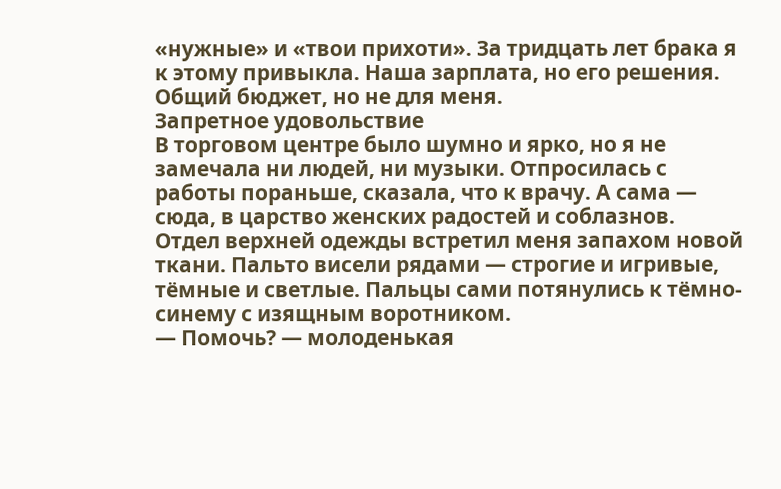«нужные» и «твои прихоти». За тридцать лет брака я к этому привыкла. Наша зарплата, но его решения. Общий бюджет, но не для меня.
Запретное удовольствие
В торговом центре было шумно и ярко, но я не замечала ни людей, ни музыки. Отпросилась с работы пораньше, сказала, что к врачу. А сама — сюда, в царство женских радостей и соблазнов.
Отдел верхней одежды встретил меня запахом новой ткани. Пальто висели рядами — строгие и игривые, тёмные и светлые. Пальцы сами потянулись к тёмно-синему с изящным воротником.
— Помочь? — молоденькая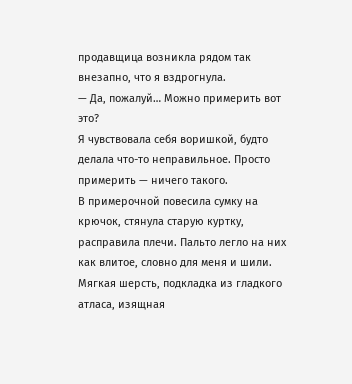продавщица возникла рядом так внезапно, что я вздрогнула.
— Да, пожалуй… Можно примерить вот это?
Я чувствовала себя воришкой, будто делала что-то неправильное. Просто примерить — ничего такого.
В примерочной повесила сумку на крючок, стянула старую куртку, расправила плечи. Пальто легло на них как влитое, словно для меня и шили. Мягкая шерсть, подкладка из гладкого атласа, изящная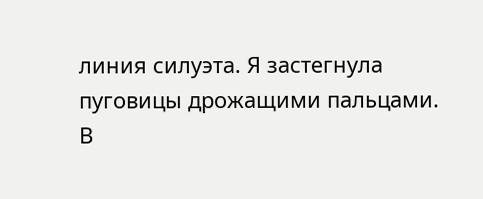линия силуэта. Я застегнула пуговицы дрожащими пальцами.
В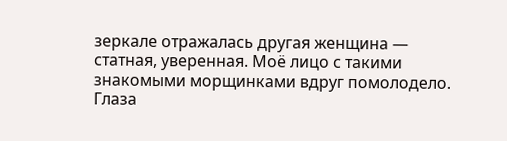зеркале отражалась другая женщина — статная, уверенная. Моё лицо с такими знакомыми морщинками вдруг помолодело. Глаза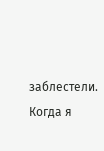заблестели. Когда я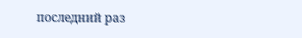последний раз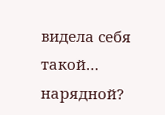видела себя такой… нарядной?